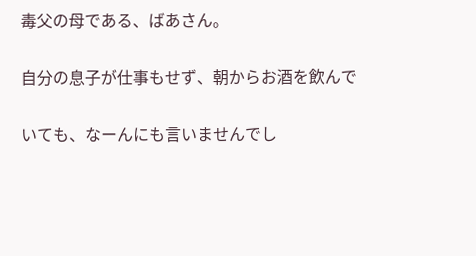毒父の母である、ばあさん。

自分の息子が仕事もせず、朝からお酒を飲んで

いても、なーんにも言いませんでし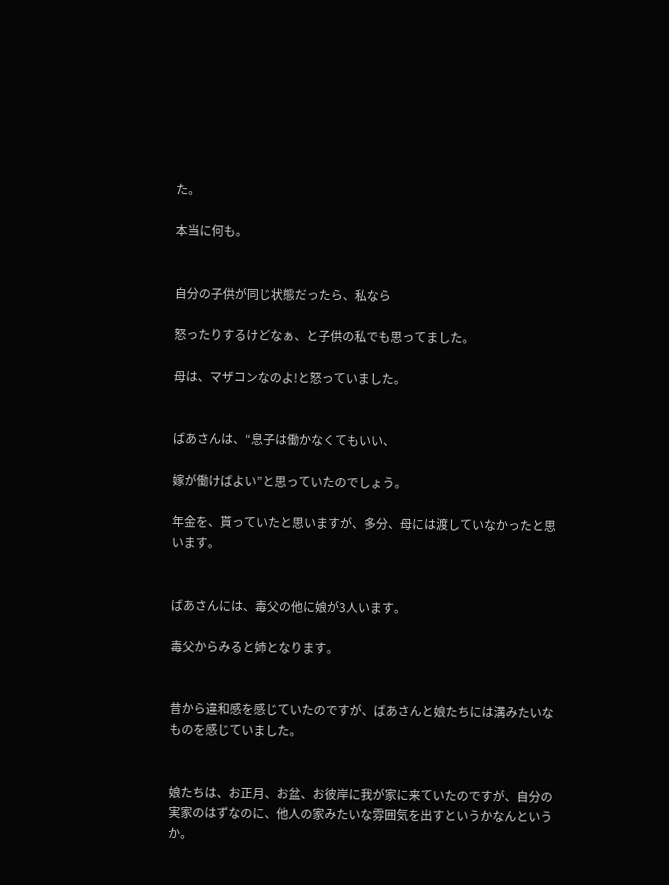た。

本当に何も。


自分の子供が同じ状態だったら、私なら

怒ったりするけどなぁ、と子供の私でも思ってました。

母は、マザコンなのよ!と怒っていました。


ばあさんは、“息子は働かなくてもいい、

嫁が働けばよい”と思っていたのでしょう。

年金を、貰っていたと思いますが、多分、母には渡していなかったと思います。


ばあさんには、毒父の他に娘が3人います。

毒父からみると姉となります。


昔から違和感を感じていたのですが、ばあさんと娘たちには溝みたいなものを感じていました。


娘たちは、お正月、お盆、お彼岸に我が家に来ていたのですが、自分の実家のはずなのに、他人の家みたいな雰囲気を出すというかなんというか。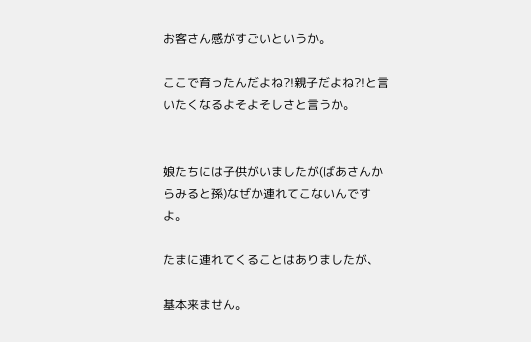お客さん感がすごいというか。

ここで育ったんだよね?!親子だよね?!と言いたくなるよそよそしさと言うか。


娘たちには子供がいましたが(ばあさんからみると孫)なぜか連れてこないんですよ。

たまに連れてくることはありましたが、

基本来ません。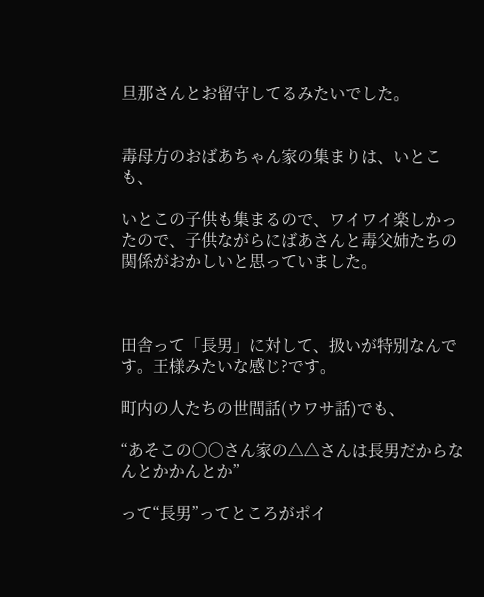旦那さんとお留守してるみたいでした。


毒母方のおばあちゃん家の集まりは、いとこも、

いとこの子供も集まるので、ワイワイ楽しかったので、子供ながらにばあさんと毒父姉たちの関係がおかしいと思っていました。



田舎って「長男」に対して、扱いが特別なんです。王様みたいな感じ?です。

町内の人たちの世間話(ウワサ話)でも、

“あそこの○○さん家の△△さんは長男だからなんとかかんとか”

って“長男”ってところがポイ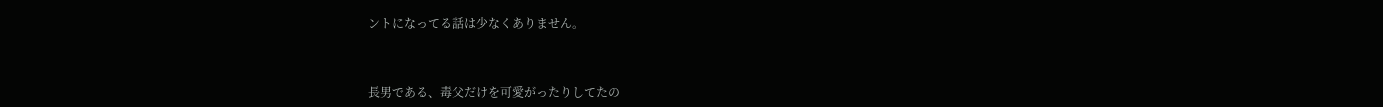ントになってる話は少なくありません。



長男である、毒父だけを可愛がったりしてたの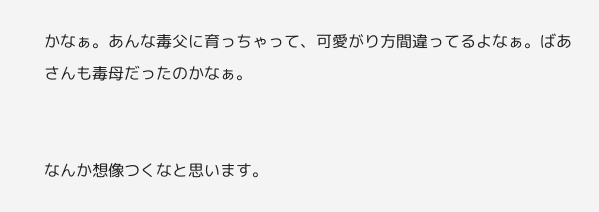かなぁ。あんな毒父に育っちゃって、可愛がり方間違ってるよなぁ。ばあさんも毒母だったのかなぁ。


なんか想像つくなと思います。